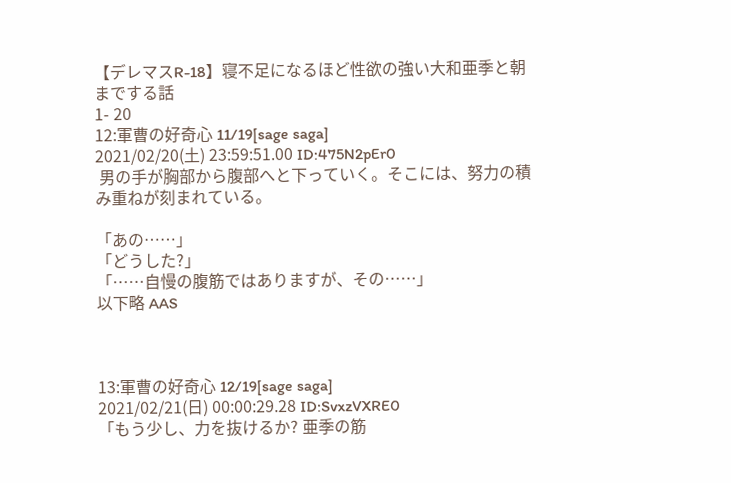【デレマスR-18】寝不足になるほど性欲の強い大和亜季と朝までする話
1- 20
12:軍曹の好奇心 11/19[sage saga]
2021/02/20(土) 23:59:51.00 ID:475N2pEr0
 男の手が胸部から腹部へと下っていく。そこには、努力の積み重ねが刻まれている。

「あの……」
「どうした?」
「……自慢の腹筋ではありますが、その……」
以下略 AAS



13:軍曹の好奇心 12/19[sage saga]
2021/02/21(日) 00:00:29.28 ID:SvxzVXRE0
「もう少し、力を抜けるか? 亜季の筋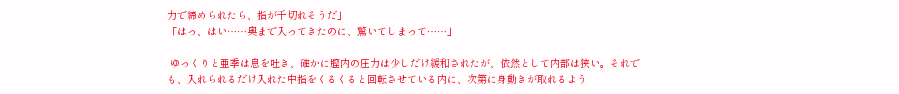力で締められたら、指が千切れそうだ」
「はっ、はい……奥まで入ってきたのに、驚いてしまって……」

 ゆっくりと亜季は息を吐き、確かに膣内の圧力は少しだけ緩和されたが、依然として内部は狭い。それでも、入れられるだけ入れた中指をくるくると回転させている内に、次第に身動きが取れるよう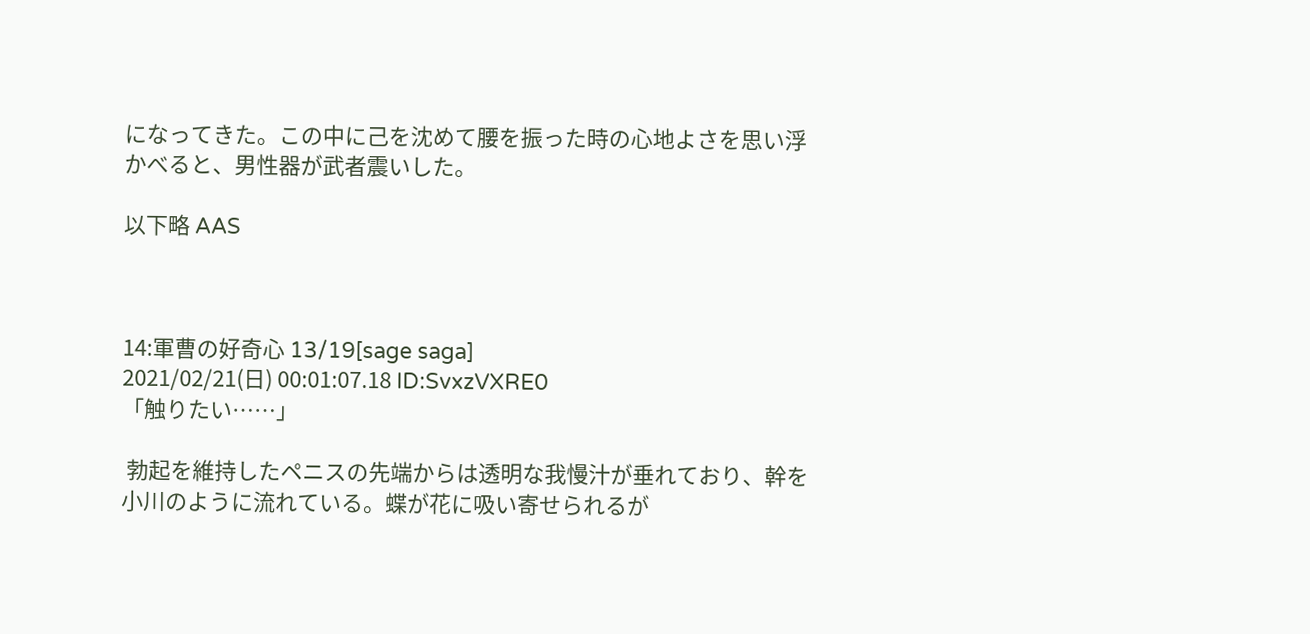になってきた。この中に己を沈めて腰を振った時の心地よさを思い浮かべると、男性器が武者震いした。

以下略 AAS



14:軍曹の好奇心 13/19[sage saga]
2021/02/21(日) 00:01:07.18 ID:SvxzVXRE0
「触りたい……」

 勃起を維持したペニスの先端からは透明な我慢汁が垂れており、幹を小川のように流れている。蝶が花に吸い寄せられるが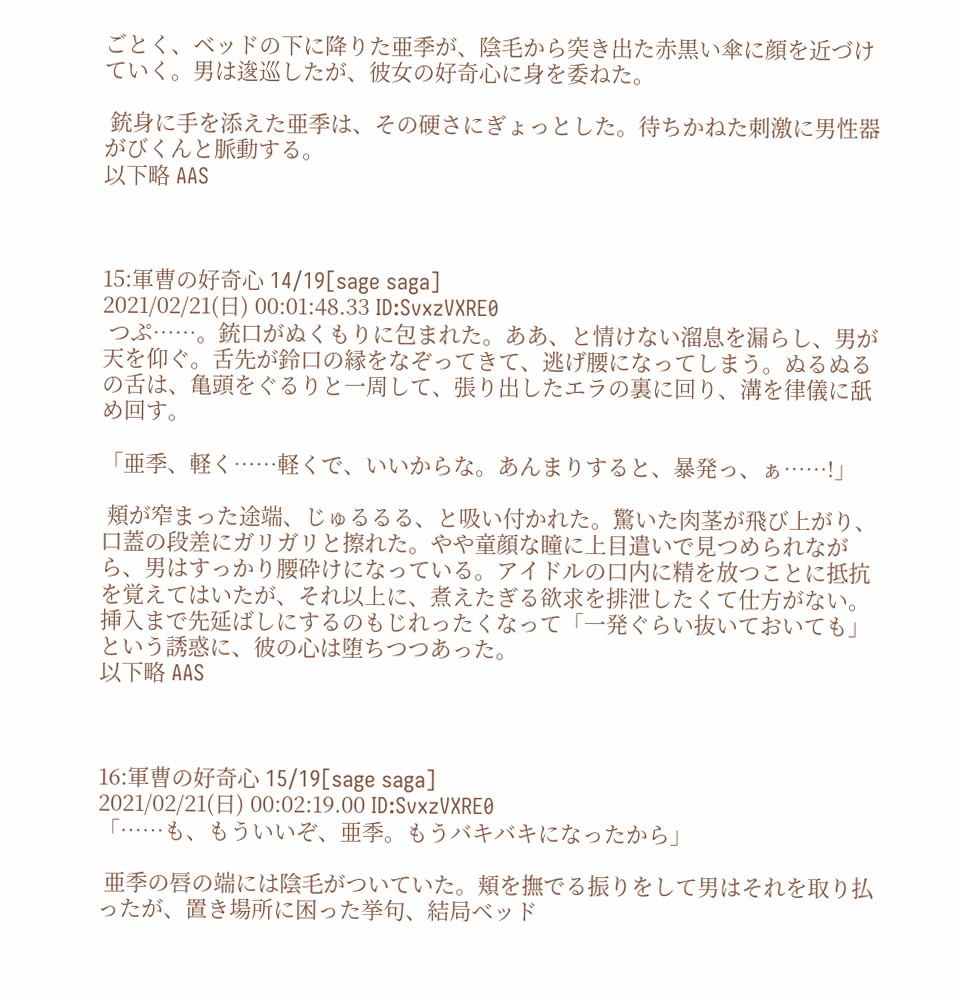ごとく、ベッドの下に降りた亜季が、陰毛から突き出た赤黒い傘に顔を近づけていく。男は逡巡したが、彼女の好奇心に身を委ねた。

 銃身に手を添えた亜季は、その硬さにぎょっとした。待ちかねた刺激に男性器がびくんと脈動する。
以下略 AAS



15:軍曹の好奇心 14/19[sage saga]
2021/02/21(日) 00:01:48.33 ID:SvxzVXRE0
 つぷ……。銃口がぬくもりに包まれた。ああ、と情けない溜息を漏らし、男が天を仰ぐ。舌先が鈴口の縁をなぞってきて、逃げ腰になってしまう。ぬるぬるの舌は、亀頭をぐるりと一周して、張り出したエラの裏に回り、溝を律儀に舐め回す。

「亜季、軽く……軽くで、いいからな。あんまりすると、暴発っ、ぁ……!」

 頬が窄まった途端、じゅるるる、と吸い付かれた。驚いた肉茎が飛び上がり、口蓋の段差にガリガリと擦れた。やや童顔な瞳に上目遣いで見つめられながら、男はすっかり腰砕けになっている。アイドルの口内に精を放つことに抵抗を覚えてはいたが、それ以上に、煮えたぎる欲求を排泄したくて仕方がない。挿入まで先延ばしにするのもじれったくなって「一発ぐらい抜いておいても」という誘惑に、彼の心は堕ちつつあった。
以下略 AAS



16:軍曹の好奇心 15/19[sage saga]
2021/02/21(日) 00:02:19.00 ID:SvxzVXRE0
「……も、もういいぞ、亜季。もうバキバキになったから」

 亜季の唇の端には陰毛がついていた。頬を撫でる振りをして男はそれを取り払ったが、置き場所に困った挙句、結局ベッド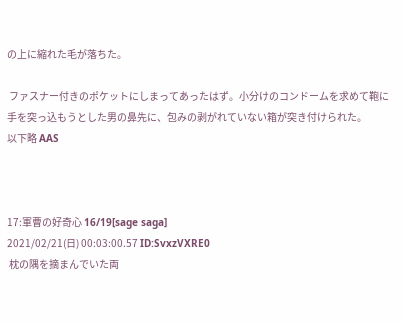の上に縮れた毛が落ちた。

 ファスナー付きのポケットにしまってあったはず。小分けのコンドームを求めて鞄に手を突っ込もうとした男の鼻先に、包みの剥がれていない箱が突き付けられた。
以下略 AAS



17:軍曹の好奇心 16/19[sage saga]
2021/02/21(日) 00:03:00.57 ID:SvxzVXRE0
 枕の隅を摘まんでいた両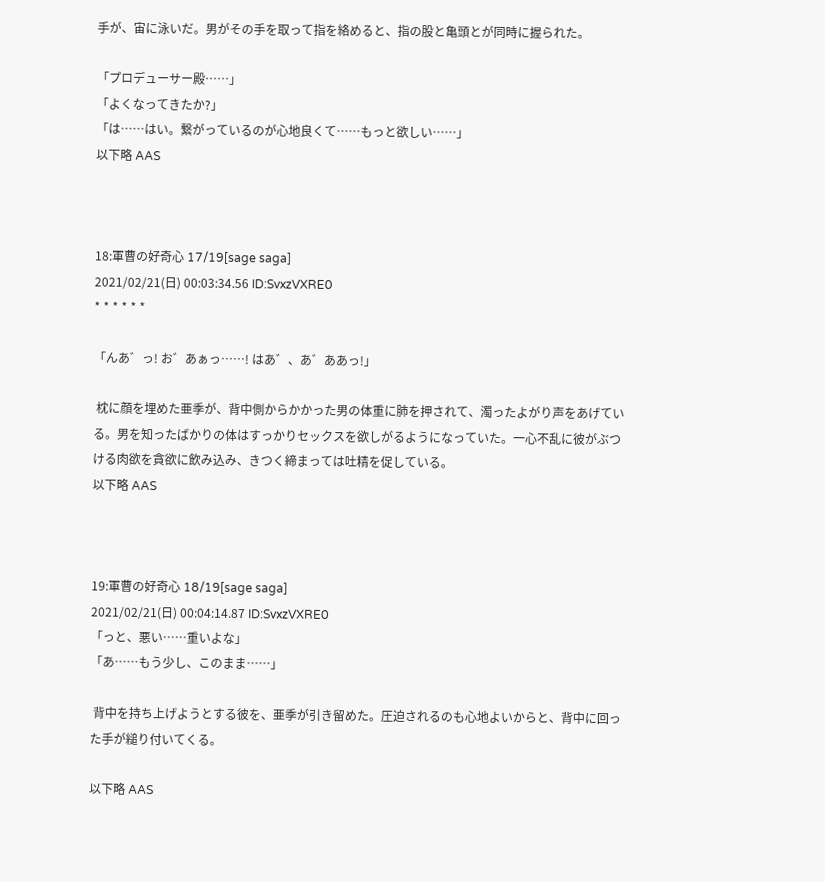手が、宙に泳いだ。男がその手を取って指を絡めると、指の股と亀頭とが同時に握られた。

「プロデューサー殿……」
「よくなってきたか?」
「は……はい。繋がっているのが心地良くて……もっと欲しい……」
以下略 AAS



18:軍曹の好奇心 17/19[sage saga]
2021/02/21(日) 00:03:34.56 ID:SvxzVXRE0
* * * * * *

「んあ゛っ! お゛あぁっ……! はあ゛、あ゛ああっ!」

 枕に顔を埋めた亜季が、背中側からかかった男の体重に肺を押されて、濁ったよがり声をあげている。男を知ったばかりの体はすっかりセックスを欲しがるようになっていた。一心不乱に彼がぶつける肉欲を貪欲に飲み込み、きつく締まっては吐精を促している。
以下略 AAS



19:軍曹の好奇心 18/19[sage saga]
2021/02/21(日) 00:04:14.87 ID:SvxzVXRE0
「っと、悪い……重いよな」
「あ……もう少し、このまま……」

 背中を持ち上げようとする彼を、亜季が引き留めた。圧迫されるのも心地よいからと、背中に回った手が縋り付いてくる。

以下略 AAS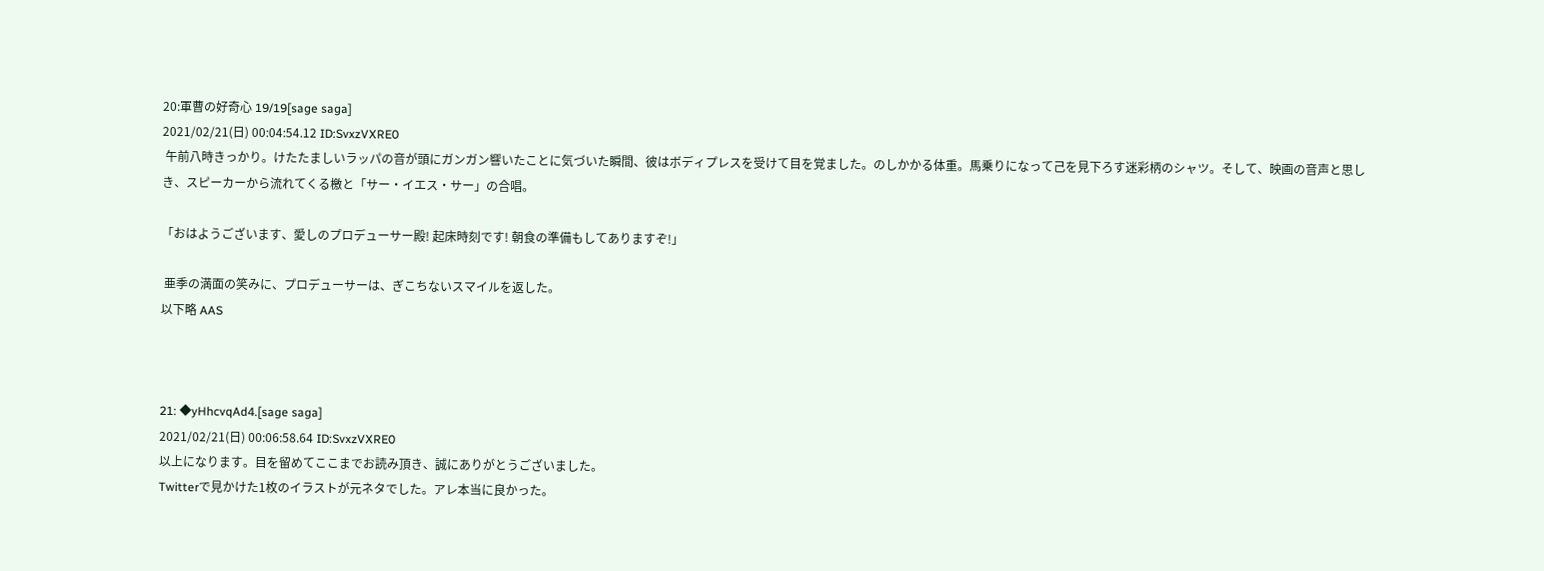20:軍曹の好奇心 19/19[sage saga]
2021/02/21(日) 00:04:54.12 ID:SvxzVXRE0
 午前八時きっかり。けたたましいラッパの音が頭にガンガン響いたことに気づいた瞬間、彼はボディプレスを受けて目を覚ました。のしかかる体重。馬乗りになって己を見下ろす迷彩柄のシャツ。そして、映画の音声と思しき、スピーカーから流れてくる檄と「サー・イエス・サー」の合唱。

「おはようございます、愛しのプロデューサー殿! 起床時刻です! 朝食の準備もしてありますぞ!」

 亜季の満面の笑みに、プロデューサーは、ぎこちないスマイルを返した。
以下略 AAS



21: ◆yHhcvqAd4.[sage saga]
2021/02/21(日) 00:06:58.64 ID:SvxzVXRE0
以上になります。目を留めてここまでお読み頂き、誠にありがとうございました。
Twitterで見かけた1枚のイラストが元ネタでした。アレ本当に良かった。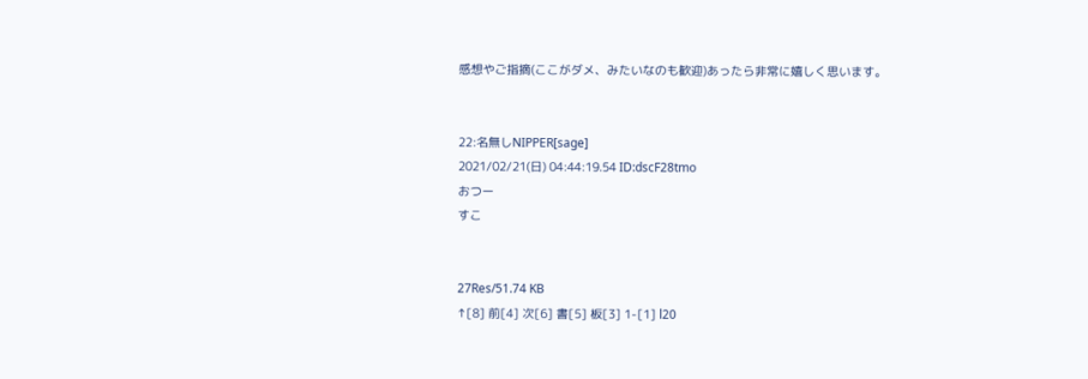感想やご指摘(ここがダメ、みたいなのも歓迎)あったら非常に嬉しく思います。


22:名無しNIPPER[sage]
2021/02/21(日) 04:44:19.54 ID:dscF28tmo
おつー
すこ


27Res/51.74 KB
↑[8] 前[4] 次[6] 書[5] 板[3] 1-[1] l20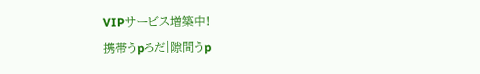VIPサービス増築中!
携帯うpろだ|隙間うp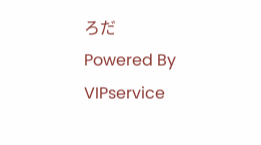ろだ
Powered By VIPservice